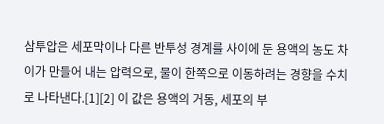삼투압은 세포막이나 다른 반투성 경계를 사이에 둔 용액의 농도 차이가 만들어 내는 압력으로, 물이 한쪽으로 이동하려는 경향을 수치로 나타낸다.[1][2] 이 값은 용액의 거동, 세포의 부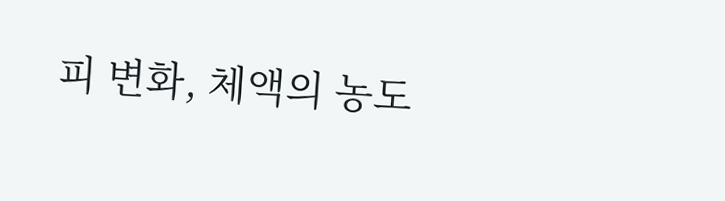피 변화, 체액의 농도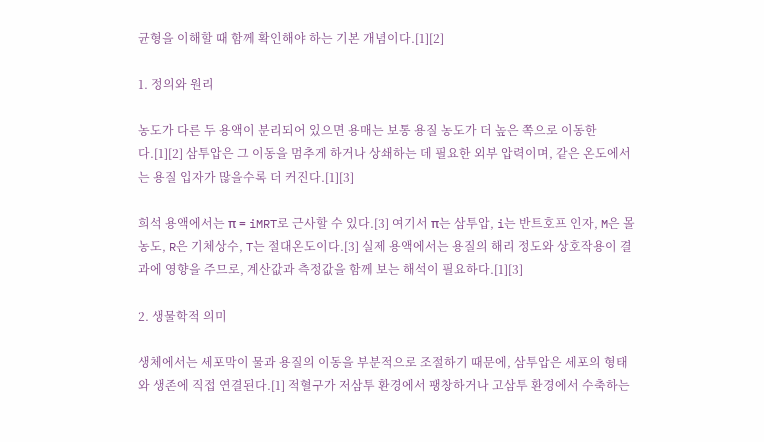균형을 이해할 때 함께 확인해야 하는 기본 개념이다.[1][2]

1. 정의와 원리

농도가 다른 두 용액이 분리되어 있으면 용매는 보통 용질 농도가 더 높은 쪽으로 이동한다.[1][2] 삼투압은 그 이동을 멈추게 하거나 상쇄하는 데 필요한 외부 압력이며, 같은 온도에서는 용질 입자가 많을수록 더 커진다.[1][3]

희석 용액에서는 π = iMRT로 근사할 수 있다.[3] 여기서 π는 삼투압, i는 반트호프 인자, M은 몰농도, R은 기체상수, T는 절대온도이다.[3] 실제 용액에서는 용질의 해리 정도와 상호작용이 결과에 영향을 주므로, 계산값과 측정값을 함께 보는 해석이 필요하다.[1][3]

2. 생물학적 의미

생체에서는 세포막이 물과 용질의 이동을 부분적으로 조절하기 때문에, 삼투압은 세포의 형태와 생존에 직접 연결된다.[1] 적혈구가 저삼투 환경에서 팽창하거나 고삼투 환경에서 수축하는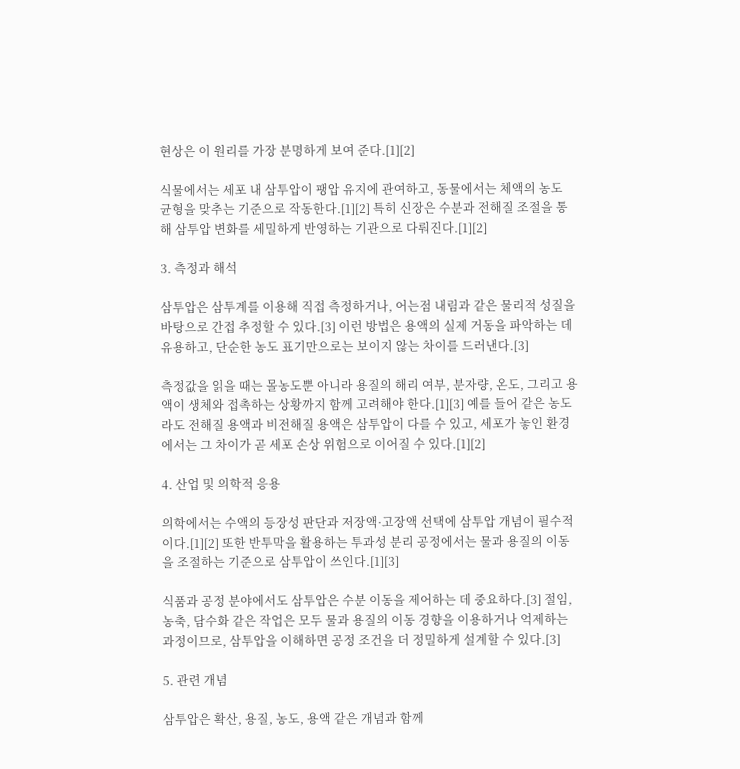현상은 이 원리를 가장 분명하게 보여 준다.[1][2]

식물에서는 세포 내 삼투압이 팽압 유지에 관여하고, 동물에서는 체액의 농도 균형을 맞추는 기준으로 작동한다.[1][2] 특히 신장은 수분과 전해질 조절을 통해 삼투압 변화를 세밀하게 반영하는 기관으로 다뤄진다.[1][2]

3. 측정과 해석

삼투압은 삼투계를 이용해 직접 측정하거나, 어는점 내림과 같은 물리적 성질을 바탕으로 간접 추정할 수 있다.[3] 이런 방법은 용액의 실제 거동을 파악하는 데 유용하고, 단순한 농도 표기만으로는 보이지 않는 차이를 드러낸다.[3]

측정값을 읽을 때는 몰농도뿐 아니라 용질의 해리 여부, 분자량, 온도, 그리고 용액이 생체와 접촉하는 상황까지 함께 고려해야 한다.[1][3] 예를 들어 같은 농도라도 전해질 용액과 비전해질 용액은 삼투압이 다를 수 있고, 세포가 놓인 환경에서는 그 차이가 곧 세포 손상 위험으로 이어질 수 있다.[1][2]

4. 산업 및 의학적 응용

의학에서는 수액의 등장성 판단과 저장액·고장액 선택에 삼투압 개념이 필수적이다.[1][2] 또한 반투막을 활용하는 투과성 분리 공정에서는 물과 용질의 이동을 조절하는 기준으로 삼투압이 쓰인다.[1][3]

식품과 공정 분야에서도 삼투압은 수분 이동을 제어하는 데 중요하다.[3] 절임, 농축, 담수화 같은 작업은 모두 물과 용질의 이동 경향을 이용하거나 억제하는 과정이므로, 삼투압을 이해하면 공정 조건을 더 정밀하게 설계할 수 있다.[3]

5. 관련 개념

삼투압은 확산, 용질, 농도, 용액 같은 개념과 함께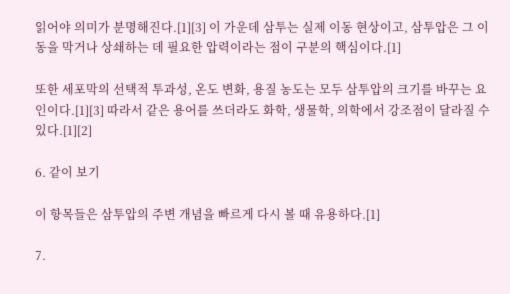읽어야 의미가 분명해진다.[1][3] 이 가운데 삼투는 실제 이동 현상이고, 삼투압은 그 이동을 막거나 상쇄하는 데 필요한 압력이라는 점이 구분의 핵심이다.[1]

또한 세포막의 선택적 투과성, 온도 변화, 용질 농도는 모두 삼투압의 크기를 바꾸는 요인이다.[1][3] 따라서 같은 용어를 쓰더라도 화학, 생물학, 의학에서 강조점이 달라질 수 있다.[1][2]

6. 같이 보기

이 항목들은 삼투압의 주변 개념을 빠르게 다시 볼 때 유용하다.[1]

7.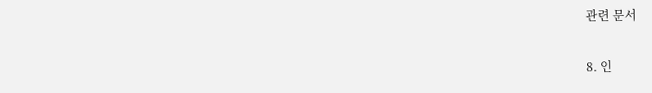관련 문서

8. 인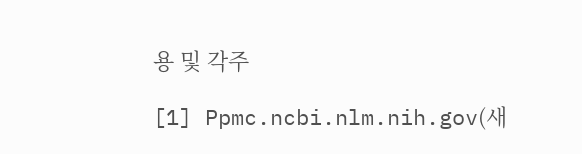용 및 각주

[1] Ppmc.ncbi.nlm.nih.gov(새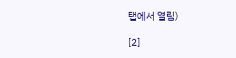탭에서 열림)

[2]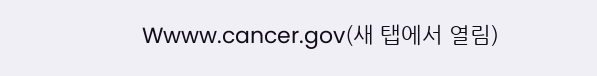Wwww.cancer.gov(새 탭에서 열림)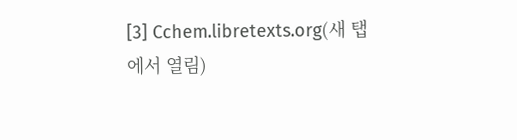[3] Cchem.libretexts.org(새 탭에서 열림)